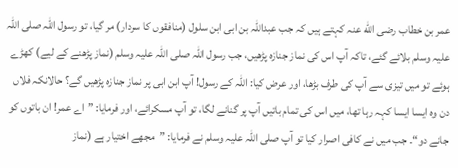عمر بن خطاب رضی الله عنہ کہتے ہیں کہ جب عبداللہ بن ابی ابن سلول (منافقوں کا سردار) مر گیا، تو رسول اللہ صلی اللہ علیہ وسلم بلائے گئے، تاکہ آپ اس کی نماز جنازہ پڑھیں، جب رسول اللہ صلی اللہ علیہ وسلم (نماز پڑھنے کے لیے) کھڑے ہوئے تو میں تیزی سے آپ کی طرف بڑھا، اور عرض کیا: اللہ کے رسول! آپ ابن ابی پر نماز جنازہ پڑھیں گے؟ حالانکہ فلاں دن وہ ایسا ایسا کہہ رہا تھا، میں اس کی تمام باتیں آپ پر گنانے لگا، تو آپ مسکرائے، اور فرمایا: ”اے عمر! ان باتوں کو جانے دو“۔ جب میں نے کافی اصرار کیا تو آپ صلی اللہ علیہ وسلم نے فرمایا: ”مجھے اختیار ہے (نماز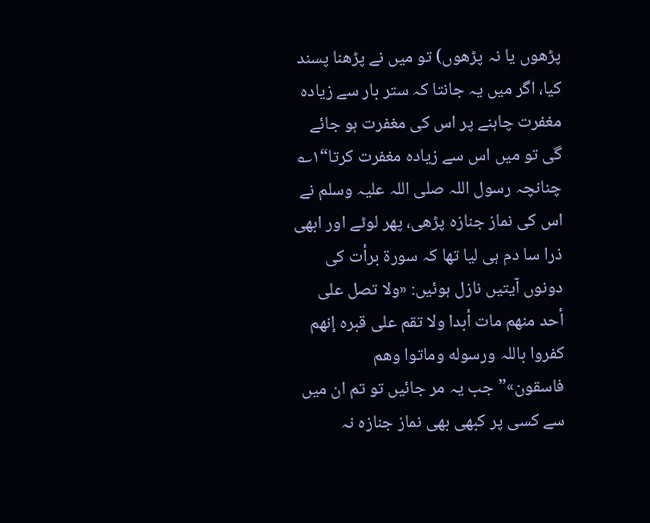پڑھوں یا نہ پڑھوں) تو میں نے پڑھنا پسند کیا، اگر میں یہ جانتا کہ ستر بار سے زیادہ مغفرت چاہنے پر اس کی مغفرت ہو جائے گی تو میں اس سے زیادہ مغفرت کرتا“۱؎ چنانچہ رسول اللہ صلی اللہ علیہ وسلم نے اس کی نماز جنازہ پڑھی، پھر لوٹے اور ابھی ذرا سا دم ہی لیا تھا کہ سورۃ برأت کی دونوں آیتیں نازل ہوئیں: «ولا تصل على أحد منهم مات أبدا ولا تقم على قبره إنهم كفروا باللہ ورسوله وماتوا وهم فاسقون»”جب یہ مر جائیں تو تم ان میں سے کسی پر کبھی بھی نماز جنازہ نہ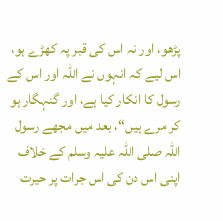پڑھو، اور نہ اس کی قبر پہ کھڑے ہو، اس لیے کہ انہوں نے اللہ اور اس کے رسول کا انکار کیا ہے، اور گنہگار ہو کر مرے ہیں“، بعد میں مجھے رسول اللہ صلی اللہ علیہ وسلم کے خلاف اپنی اس دن کی اس جرات پر حیرت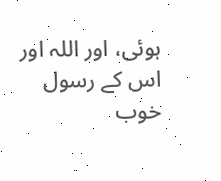ہوئی، اور اللہ اور اس کے رسول خوب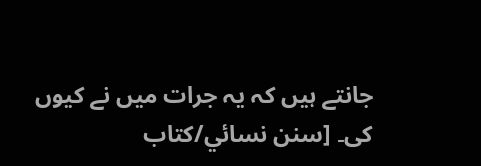جانتے ہیں کہ یہ جرات میں نے کیوں کی۔ [سنن نسائي/كتاب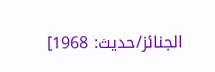الجنائز/حدیث: 1968]